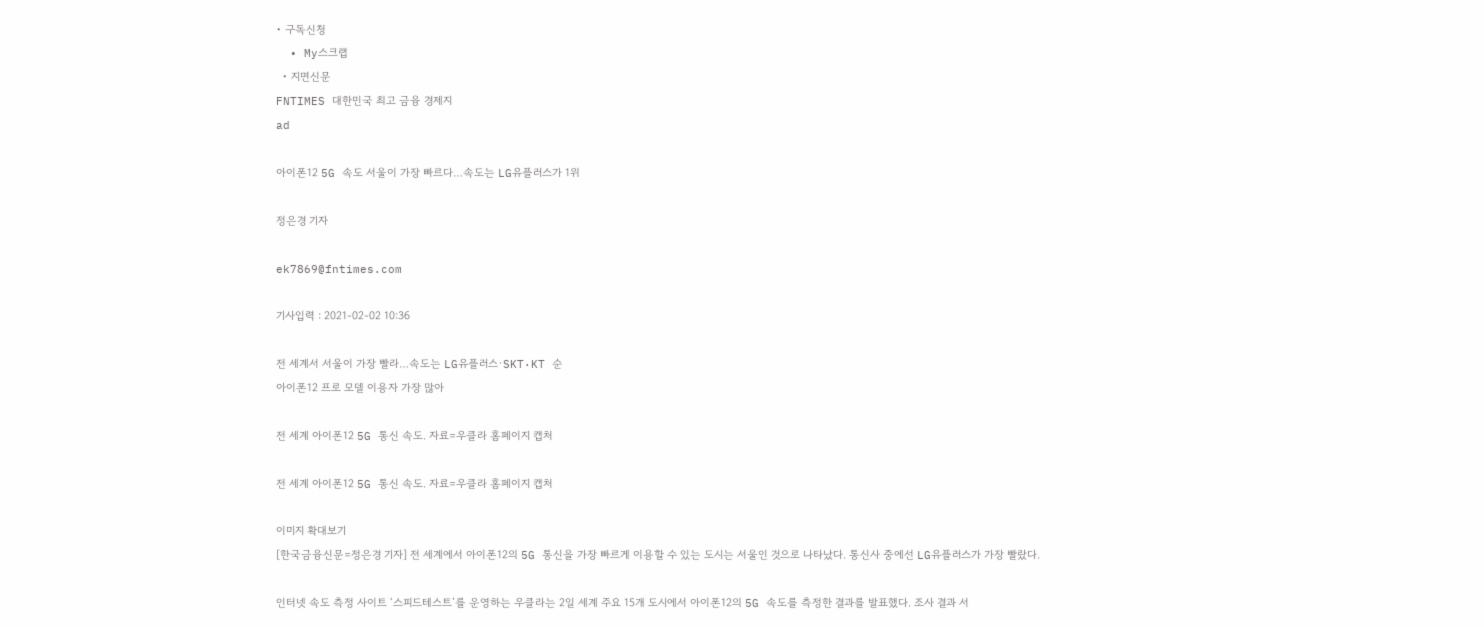• 구독신청
  • My스크랩
  • 지면신문
FNTIMES 대한민국 최고 금융 경제지
ad

아이폰12 5G 속도 서울이 가장 빠르다…속도는 LG유플러스가 1위

정은경 기자

ek7869@fntimes.com

기사입력 : 2021-02-02 10:36

전 세계서 서울이 가장 빨라…속도는 LG유플러스·SKT·KT 순
아이폰12 프로 모델 이용자 가장 많아

전 세계 아이폰12 5G 통신 속도. 자료=우클라 홈페이지 캡처

전 세계 아이폰12 5G 통신 속도. 자료=우클라 홈페이지 캡처

이미지 확대보기
[한국금융신문=정은경 기자] 전 세계에서 아이폰12의 5G 통신을 가장 빠르게 이용할 수 있는 도시는 서울인 것으로 나타났다. 통신사 중에선 LG유플러스가 가장 빨랐다.

인터넷 속도 측정 사이트 ‘스피드테스트’를 운영하는 우클라는 2일 세계 주요 15개 도시에서 아이폰12의 5G 속도를 측정한 결과를 발표했다. 조사 결과 서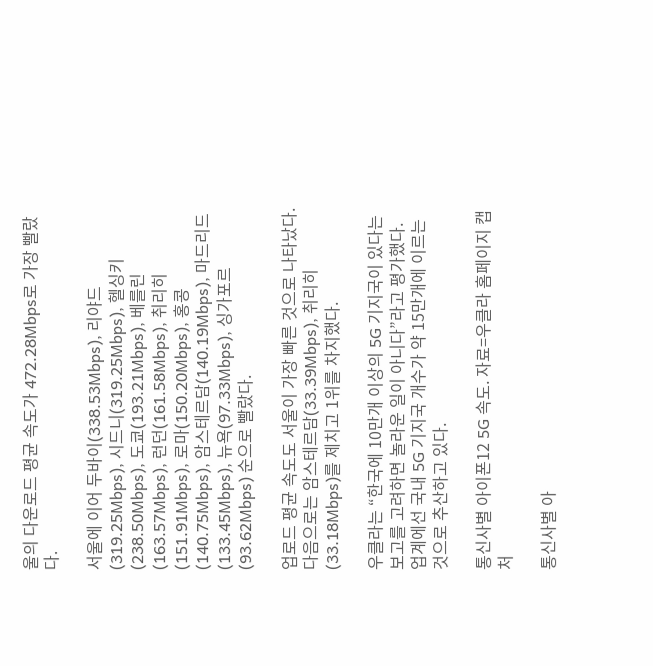울의 다운로드 평균 속도가 472.28Mbps로 가장 빨랐다.

서울에 이어 두바이(338.53Mbps), 리야드(319.25Mbps), 시드니(319.25Mbps), 헬싱키(238.50Mbps), 도쿄(193.21Mbps), 베를린(163.57Mbps), 런던(161.58Mbps), 취리히(151.91Mbps), 로마(150.20Mbps), 홍콩(140.75Mbps), 암스테르담(140.19Mbps), 마드리드(133.45Mbps), 뉴욕(97.33Mbps), 싱가포르(93.62Mbps) 순으로 빨랐다.

업로드 평균 속도도 서울이 가장 빠른 것으로 나타났다. 다음으로는 암스테르담(33.39Mbps), 취리히(33.18Mbps)를 제치고 1위를 차지했다.

우클라는 “한국에 10만개 이상의 5G 기지국이 있다는 보고를 고려하면 놀라운 일이 아니다”라고 평가했다. 업계에선 국내 5G 기지국 개수가 약 15만개에 이르는 것으로 추산하고 있다.

통신사별 아이폰12 5G 속도. 자료=우클라 홈페이지 캡처

통신사별 아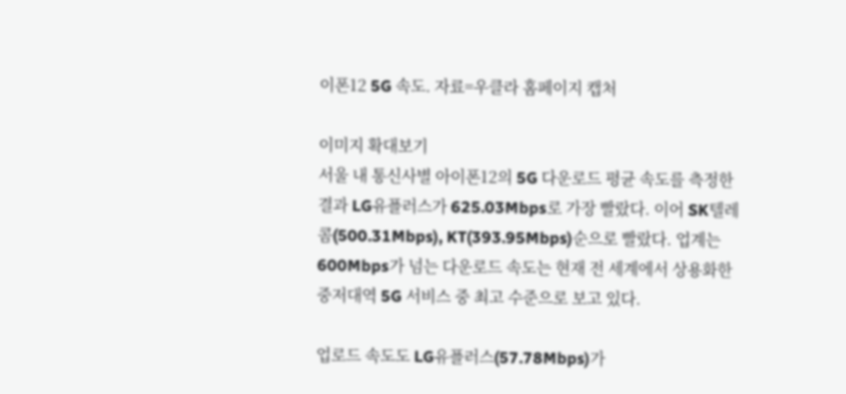이폰12 5G 속도. 자료=우클라 홈페이지 캡처

이미지 확대보기
서울 내 통신사별 아이폰12의 5G 다운로드 평균 속도를 측정한 결과 LG유플러스가 625.03Mbps로 가장 빨랐다. 이어 SK텔레콤(500.31Mbps), KT(393.95Mbps)순으로 빨랐다. 업계는 600Mbps가 넘는 다운로드 속도는 현재 전 세계에서 상용화한 중저대역 5G 서비스 중 최고 수준으로 보고 있다.

업로드 속도도 LG유플러스(57.78Mbps)가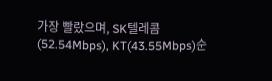가장 빨랐으며, SK텔레콤(52.54Mbps), KT(43.55Mbps)순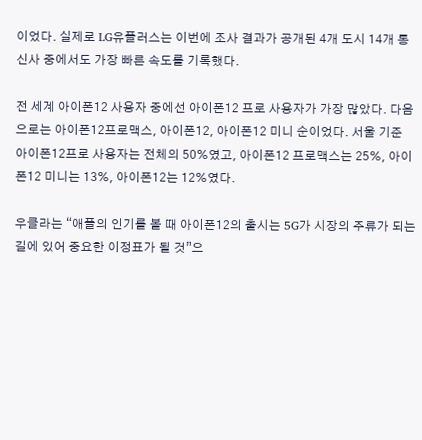이었다. 실제로 LG유플러스는 이번에 조사 결과가 공개된 4개 도시 14개 통신사 중에서도 가장 빠른 속도를 기록했다.

전 세계 아이폰12 사용자 중에선 아이폰12 프로 사용자가 가장 많았다. 다음으로는 아이폰12프로맥스, 아이폰12, 아이폰12 미니 순이었다. 서울 기준 아이폰12프로 사용자는 전체의 50%였고, 아이폰12 프로맥스는 25%, 아이폰12 미니는 13%, 아이폰12는 12%였다.

우클라는 “애플의 인기를 볼 때 아이폰12의 출시는 5G가 시장의 주류가 되는 길에 있어 중요한 이정표가 될 것”으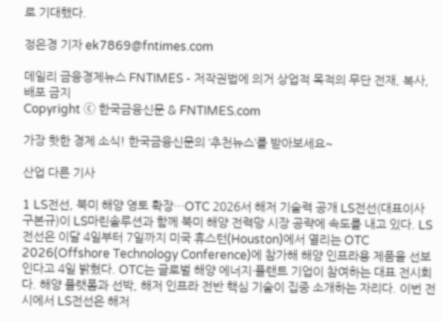로 기대했다.

정은경 기자 ek7869@fntimes.com

데일리 금융경제뉴스 FNTIMES - 저작권법에 의거 상업적 목적의 무단 전재, 복사, 배포 금지
Copyright ⓒ 한국금융신문 & FNTIMES.com

가장 핫한 경제 소식! 한국금융신문의 ‘추천뉴스’를 받아보세요~

산업 다른 기사

1 LS전선, 북미 해양 영토 확장…OTC 2026서 해저 기술력 공개 LS전선(대표이사 구본규)이 LS마린솔루션과 함께 북미 해양 전력망 시장 공략에 속도를 내고 있다. LS전선은 이달 4일부터 7일까지 미국 휴스턴(Houston)에서 열리는 OTC 2026(Offshore Technology Conference)에 참가해 해양 인프라용 제품을 선보인다고 4일 밝혔다. OTC는 글로벌 해양 에너지·플랜트 기업이 참여하는 대표 전시회다. 해양 플랫폼과 선박, 해저 인프라 전반 핵심 기술이 집중 소개하는 자리다. 이번 전시에서 LS전선은 해저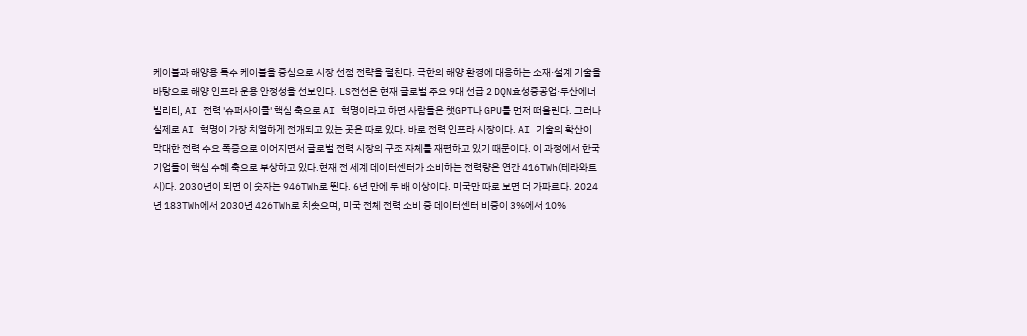케이블과 해양용 특수 케이블을 중심으로 시장 선점 전략을 펼친다. 극한의 해양 환경에 대응하는 소재·설계 기술을 바탕으로 해양 인프라 운용 안정성을 선보인다. LS전선은 현재 글로벌 주요 9대 선급 2 DQN효성중공업·두산에너빌리티, AI 전력 '슈퍼사이클' 핵심 축으로 AI 혁명이라고 하면 사람들은 챗GPT나 GPU를 먼저 떠올린다. 그러나 실제로 AI 혁명이 가장 치열하게 전개되고 있는 곳은 따로 있다. 바로 전력 인프라 시장이다. AI 기술의 확산이 막대한 전력 수요 폭증으로 이어지면서 글로벌 전력 시장의 구조 자체를 재편하고 있기 때문이다. 이 과정에서 한국 기업들이 핵심 수혜 축으로 부상하고 있다.현재 전 세계 데이터센터가 소비하는 전력량은 연간 416TWh(테라와트시)다. 2030년이 되면 이 숫자는 946TWh로 뛴다. 6년 만에 두 배 이상이다. 미국만 따로 보면 더 가파르다. 2024년 183TWh에서 2030년 426TWh로 치솟으며, 미국 전체 전력 소비 중 데이터센터 비중이 3%에서 10%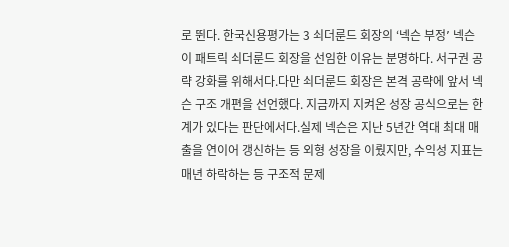로 뛴다. 한국신용평가는 3 쇠더룬드 회장의 ‘넥슨 부정ʼ 넥슨이 패트릭 쇠더룬드 회장을 선임한 이유는 분명하다. 서구권 공략 강화를 위해서다.다만 쇠더룬드 회장은 본격 공략에 앞서 넥슨 구조 개편을 선언했다. 지금까지 지켜온 성장 공식으로는 한계가 있다는 판단에서다.실제 넥슨은 지난 5년간 역대 최대 매출을 연이어 갱신하는 등 외형 성장을 이뤘지만, 수익성 지표는 매년 하락하는 등 구조적 문제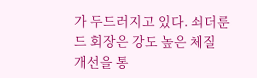가 두드러지고 있다. 쇠더룬드 회장은 강도 높은 체질 개선을 통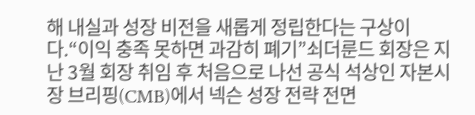해 내실과 성장 비전을 새롭게 정립한다는 구상이다.“이익 충족 못하면 과감히 폐기”쇠더룬드 회장은 지난 3월 회장 취임 후 처음으로 나선 공식 석상인 자본시장 브리핑(CMB)에서 넥슨 성장 전략 전면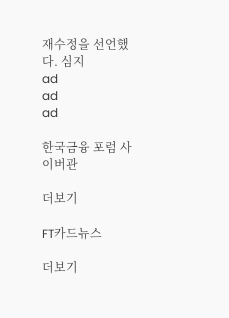재수정을 선언했다. 심지
ad
ad
ad

한국금융 포럼 사이버관

더보기

FT카드뉴스

더보기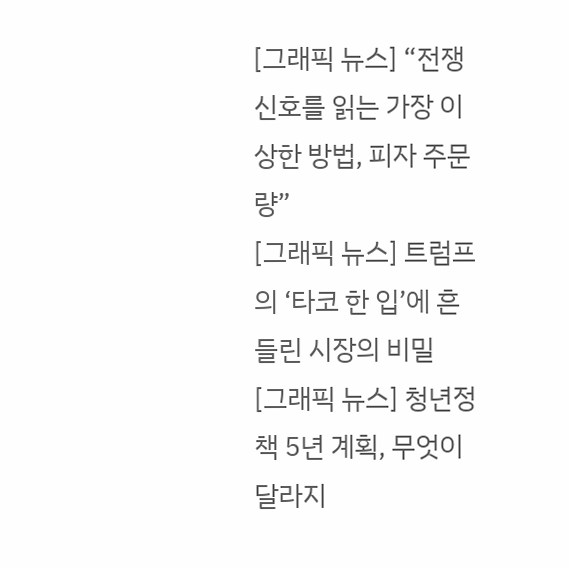[그래픽 뉴스] “전쟁 신호를 읽는 가장 이상한 방법, 피자 주문량”
[그래픽 뉴스] 트럼프의 ‘타코 한 입’에 흔들린 시장의 비밀
[그래픽 뉴스] 청년정책 5년 계획, 무엇이 달라지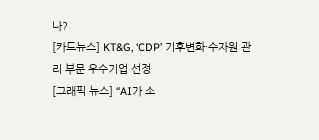나?
[카드뉴스] KT&G, ‘CDP’ 기후변화·수자원 관리 부문 우수기업 선정
[그래픽 뉴스] “AI가 소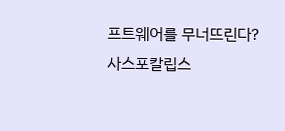프트웨어를 무너뜨린다? 사스포칼립스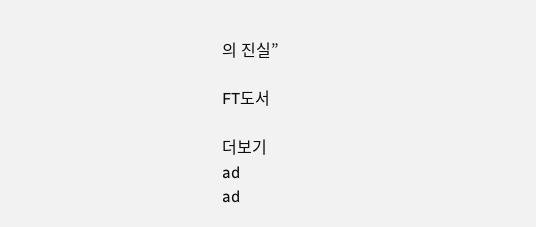의 진실”

FT도서

더보기
ad
ad